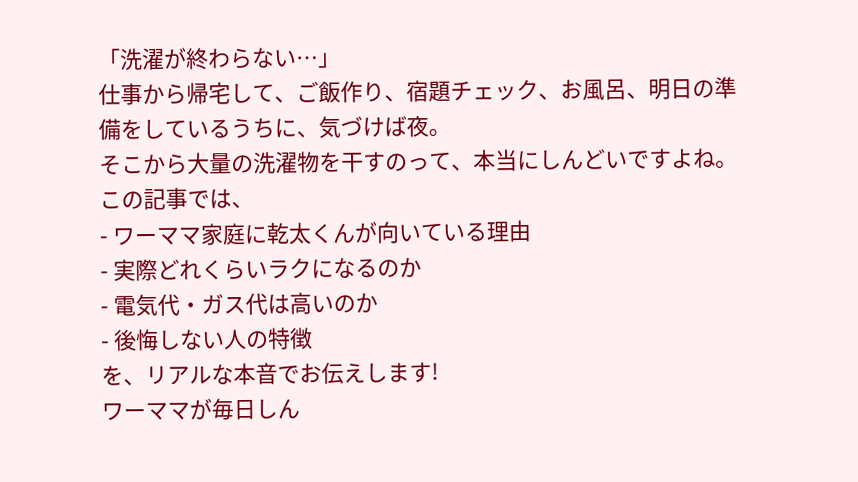「洗濯が終わらない…」
仕事から帰宅して、ご飯作り、宿題チェック、お風呂、明日の準備をしているうちに、気づけば夜。
そこから大量の洗濯物を干すのって、本当にしんどいですよね。
この記事では、
- ワーママ家庭に乾太くんが向いている理由
- 実際どれくらいラクになるのか
- 電気代・ガス代は高いのか
- 後悔しない人の特徴
を、リアルな本音でお伝えします!
ワーママが毎日しん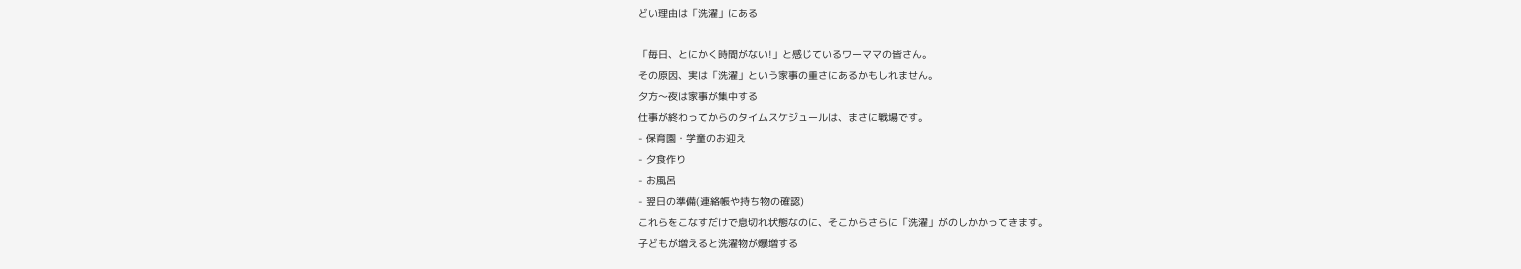どい理由は「洗濯」にある

「毎日、とにかく時間がない!」と感じているワーママの皆さん。
その原因、実は「洗濯」という家事の重さにあるかもしれません。
夕方〜夜は家事が集中する
仕事が終わってからのタイムスケジュールは、まさに戦場です。
- 保育園・学童のお迎え
- 夕食作り
- お風呂
- 翌日の準備(連絡帳や持ち物の確認)
これらをこなすだけで息切れ状態なのに、そこからさらに「洗濯」がのしかかってきます。
子どもが増えると洗濯物が爆増する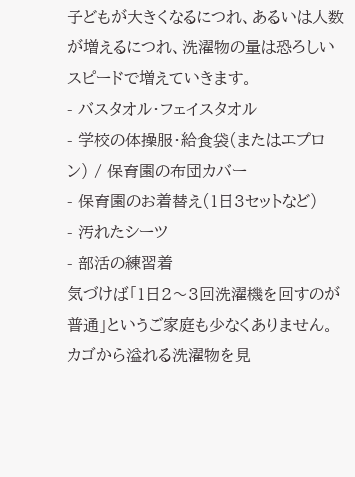子どもが大きくなるにつれ、あるいは人数が増えるにつれ、洗濯物の量は恐ろしいスピードで増えていきます。
- バスタオル・フェイスタオル
- 学校の体操服・給食袋(またはエプロン) / 保育園の布団カバー
- 保育園のお着替え(1日3セットなど)
- 汚れたシーツ
- 部活の練習着
気づけば「1日2〜3回洗濯機を回すのが普通」というご家庭も少なくありません。
カゴから溢れる洗濯物を見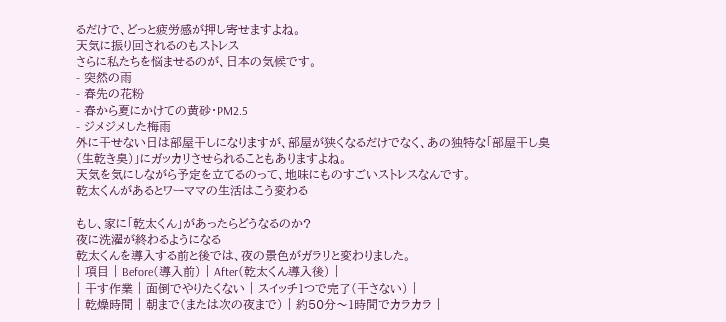るだけで、どっと疲労感が押し寄せますよね。
天気に振り回されるのもストレス
さらに私たちを悩ませるのが、日本の気候です。
- 突然の雨
- 春先の花粉
- 春から夏にかけての黄砂・PM2.5
- ジメジメした梅雨
外に干せない日は部屋干しになりますが、部屋が狭くなるだけでなく、あの独特な「部屋干し臭(生乾き臭)」にガッカリさせられることもありますよね。
天気を気にしながら予定を立てるのって、地味にものすごいストレスなんです。
乾太くんがあるとワーママの生活はこう変わる

もし、家に「乾太くん」があったらどうなるのか?
夜に洗濯が終わるようになる
乾太くんを導入する前と後では、夜の景色がガラリと変わりました。
| 項目 | Before(導入前) | After(乾太くん導入後) |
| 干す作業 | 面倒でやりたくない | スイッチ1つで完了(干さない) |
| 乾燥時間 | 朝まで(または次の夜まで) | 約50分〜1時間でカラカラ |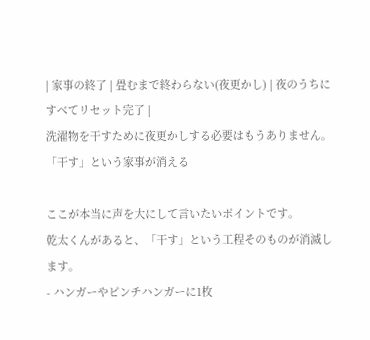| 家事の終了 | 畳むまで終わらない(夜更かし) | 夜のうちにすべてリセット完了 |
洗濯物を干すために夜更かしする必要はもうありません。
「干す」という家事が消える

ここが本当に声を大にして言いたいポイントです。
乾太くんがあると、「干す」という工程そのものが消滅します。
- ハンガーやピンチハンガーに1枚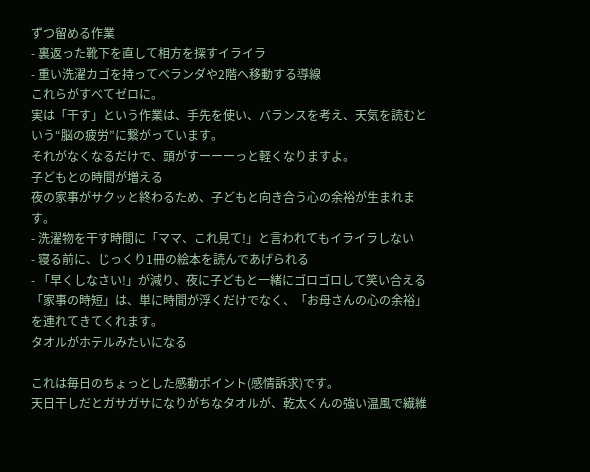ずつ留める作業
- 裏返った靴下を直して相方を探すイライラ
- 重い洗濯カゴを持ってベランダや2階へ移動する導線
これらがすべてゼロに。
実は「干す」という作業は、手先を使い、バランスを考え、天気を読むという“脳の疲労”に繋がっています。
それがなくなるだけで、頭がすーーーっと軽くなりますよ。
子どもとの時間が増える
夜の家事がサクッと終わるため、子どもと向き合う心の余裕が生まれます。
- 洗濯物を干す時間に「ママ、これ見て!」と言われてもイライラしない
- 寝る前に、じっくり1冊の絵本を読んであげられる
- 「早くしなさい!」が減り、夜に子どもと一緒にゴロゴロして笑い合える
「家事の時短」は、単に時間が浮くだけでなく、「お母さんの心の余裕」を連れてきてくれます。
タオルがホテルみたいになる

これは毎日のちょっとした感動ポイント(感情訴求)です。
天日干しだとガサガサになりがちなタオルが、乾太くんの強い温風で繊維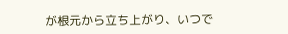が根元から立ち上がり、いつで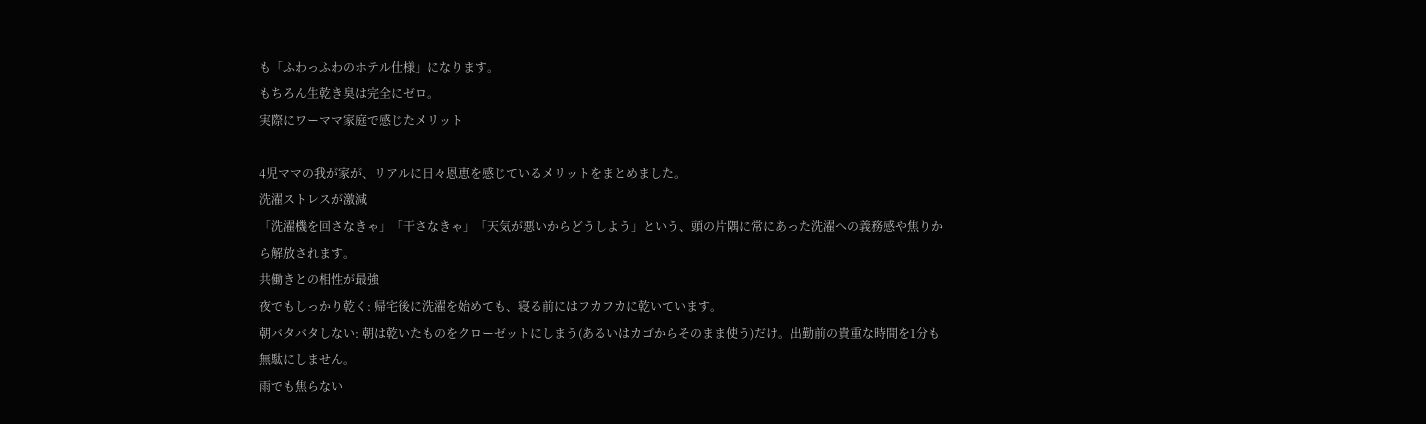も「ふわっふわのホテル仕様」になります。
もちろん生乾き臭は完全にゼロ。
実際にワーママ家庭で感じたメリット

4児ママの我が家が、リアルに日々恩恵を感じているメリットをまとめました。
洗濯ストレスが激減
「洗濯機を回さなきゃ」「干さなきゃ」「天気が悪いからどうしよう」という、頭の片隅に常にあった洗濯への義務感や焦りから解放されます。
共働きとの相性が最強
夜でもしっかり乾く: 帰宅後に洗濯を始めても、寝る前にはフカフカに乾いています。
朝バタバタしない: 朝は乾いたものをクローゼットにしまう(あるいはカゴからそのまま使う)だけ。出勤前の貴重な時間を1分も無駄にしません。
雨でも焦らない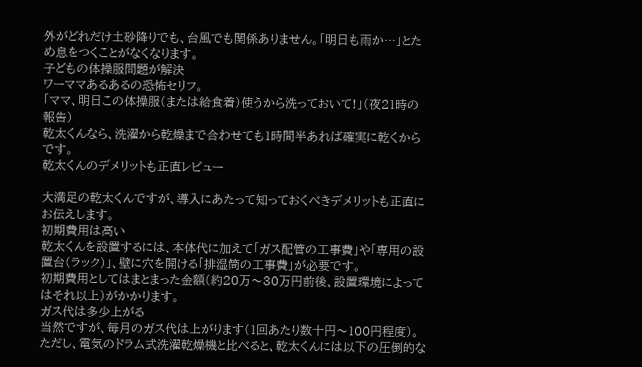外がどれだけ土砂降りでも、台風でも関係ありません。「明日も雨か…」とため息をつくことがなくなります。
子どもの体操服問題が解決
ワーママあるあるの恐怖セリフ。
「ママ、明日この体操服(または給食着)使うから洗っておいて!」(夜21時の報告)
乾太くんなら、洗濯から乾燥まで合わせても1時間半あれば確実に乾くからです。
乾太くんのデメリットも正直レビュー

大満足の乾太くんですが、導入にあたって知っておくべきデメリットも正直にお伝えします。
初期費用は高い
乾太くんを設置するには、本体代に加えて「ガス配管の工事費」や「専用の設置台(ラック)」、壁に穴を開ける「排湿筒の工事費」が必要です。
初期費用としてはまとまった金額(約20万〜30万円前後、設置環境によってはそれ以上)がかかります。
ガス代は多少上がる
当然ですが、毎月のガス代は上がります(1回あたり数十円〜100円程度)。
ただし、電気のドラム式洗濯乾燥機と比べると、乾太くんには以下の圧倒的な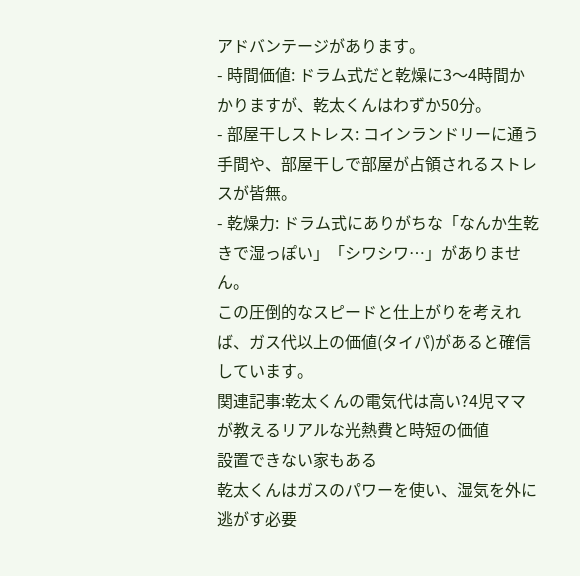アドバンテージがあります。
- 時間価値: ドラム式だと乾燥に3〜4時間かかりますが、乾太くんはわずか50分。
- 部屋干しストレス: コインランドリーに通う手間や、部屋干しで部屋が占領されるストレスが皆無。
- 乾燥力: ドラム式にありがちな「なんか生乾きで湿っぽい」「シワシワ…」がありません。
この圧倒的なスピードと仕上がりを考えれば、ガス代以上の価値(タイパ)があると確信しています。
関連記事:乾太くんの電気代は高い?4児ママが教えるリアルな光熱費と時短の価値
設置できない家もある
乾太くんはガスのパワーを使い、湿気を外に逃がす必要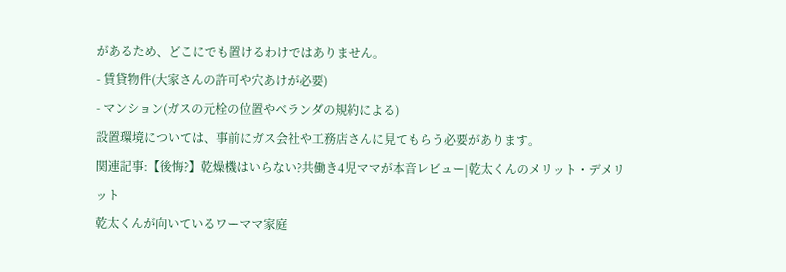があるため、どこにでも置けるわけではありません。
- 賃貸物件(大家さんの許可や穴あけが必要)
- マンション(ガスの元栓の位置やベランダの規約による)
設置環境については、事前にガス会社や工務店さんに見てもらう必要があります。
関連記事:【後悔?】乾燥機はいらない?共働き4児ママが本音レビュー|乾太くんのメリット・デメリット
乾太くんが向いているワーママ家庭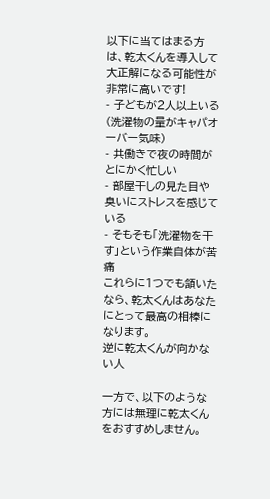以下に当てはまる方は、乾太くんを導入して大正解になる可能性が非常に高いです!
- 子どもが2人以上いる(洗濯物の量がキャパオーバー気味)
- 共働きで夜の時間がとにかく忙しい
- 部屋干しの見た目や臭いにストレスを感じている
- そもそも「洗濯物を干す」という作業自体が苦痛
これらに1つでも頷いたなら、乾太くんはあなたにとって最高の相棒になります。
逆に乾太くんが向かない人

一方で、以下のような方には無理に乾太くんをおすすめしません。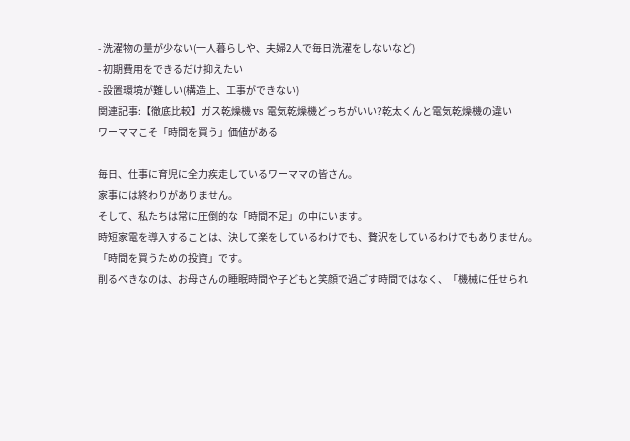- 洗濯物の量が少ない(一人暮らしや、夫婦2人で毎日洗濯をしないなど)
- 初期費用をできるだけ抑えたい
- 設置環境が難しい(構造上、工事ができない)
関連記事:【徹底比較】ガス乾燥機 vs 電気乾燥機どっちがいい?乾太くんと電気乾燥機の違い
ワーママこそ「時間を買う」価値がある

毎日、仕事に育児に全力疾走しているワーママの皆さん。
家事には終わりがありません。
そして、私たちは常に圧倒的な「時間不足」の中にいます。
時短家電を導入することは、決して楽をしているわけでも、贅沢をしているわけでもありません。
「時間を買うための投資」です。
削るべきなのは、お母さんの睡眠時間や子どもと笑顔で過ごす時間ではなく、「機械に任せられ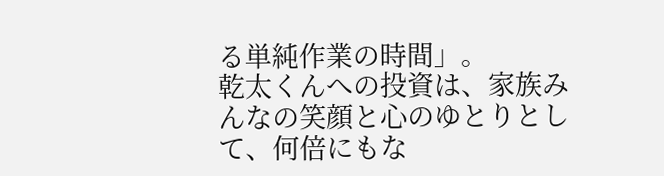る単純作業の時間」。
乾太くんへの投資は、家族みんなの笑顔と心のゆとりとして、何倍にもな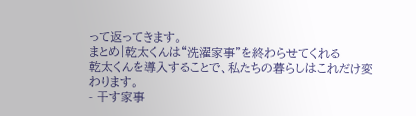って返ってきます。
まとめ|乾太くんは“洗濯家事”を終わらせてくれる
乾太くんを導入することで、私たちの暮らしはこれだけ変わります。
- 干す家事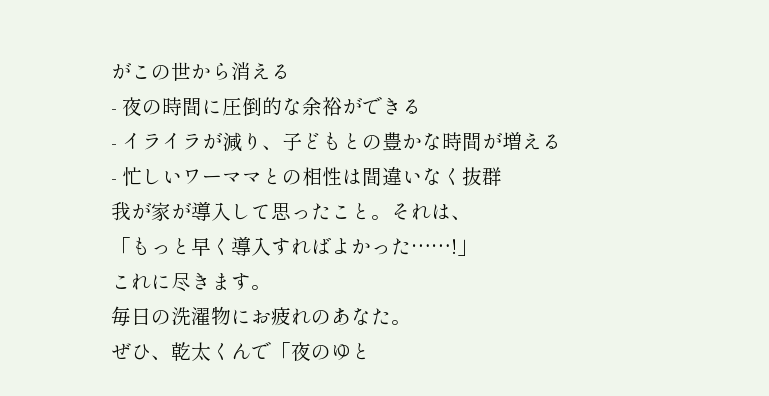がこの世から消える
- 夜の時間に圧倒的な余裕ができる
- イライラが減り、子どもとの豊かな時間が増える
- 忙しいワーママとの相性は間違いなく抜群
我が家が導入して思ったこと。それは、
「もっと早く導入すればよかった……!」
これに尽きます。
毎日の洗濯物にお疲れのあなた。
ぜひ、乾太くんで「夜のゆと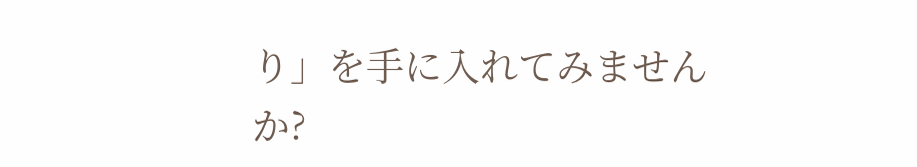り」を手に入れてみませんか?